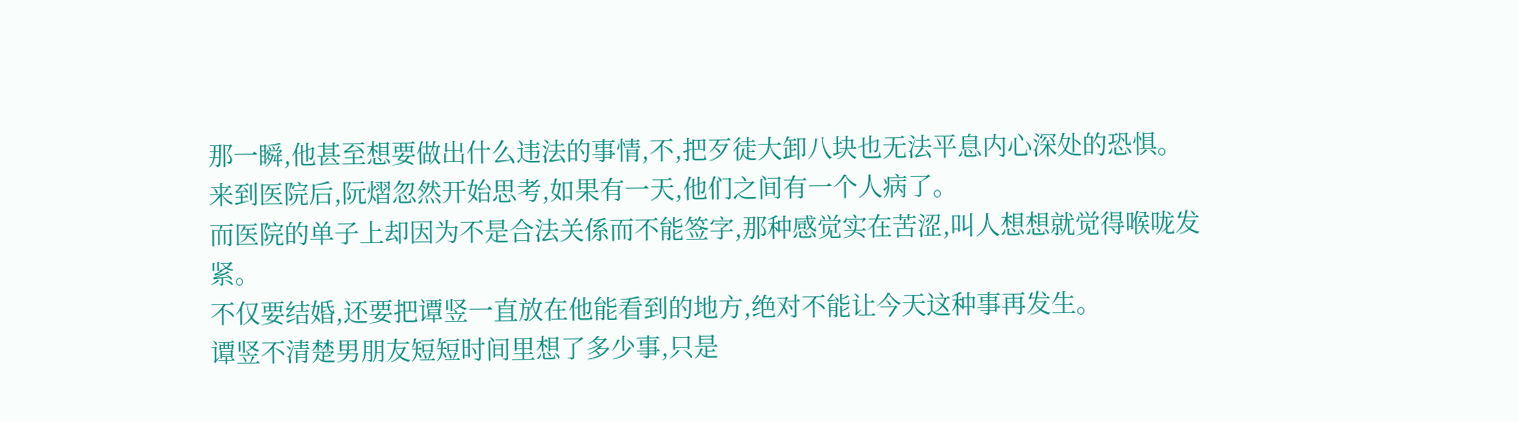那一瞬,他甚至想要做出什么违法的事情,不,把歹徒大卸八块也无法平息内心深处的恐惧。
来到医院后,阮熠忽然开始思考,如果有一天,他们之间有一个人病了。
而医院的单子上却因为不是合法关係而不能签字,那种感觉实在苦涩,叫人想想就觉得喉咙发紧。
不仅要结婚,还要把谭竖一直放在他能看到的地方,绝对不能让今天这种事再发生。
谭竖不清楚男朋友短短时间里想了多少事,只是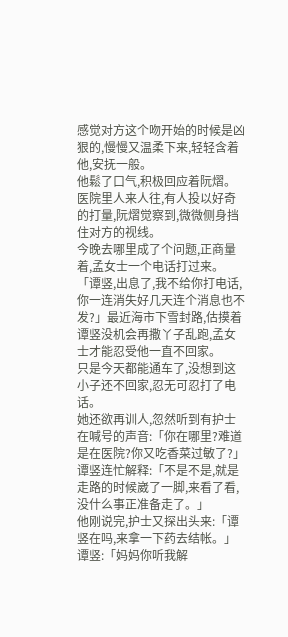感觉对方这个吻开始的时候是凶狠的,慢慢又温柔下来,轻轻含着他,安抚一般。
他鬆了口气,积极回应着阮熠。
医院里人来人往,有人投以好奇的打量,阮熠觉察到,微微侧身挡住对方的视线。
今晚去哪里成了个问题,正商量着,孟女士一个电话打过来。
「谭竖,出息了,我不给你打电话,你一连消失好几天连个消息也不发?」最近海市下雪封路,估摸着谭竖没机会再撒丫子乱跑,孟女士才能忍受他一直不回家。
只是今天都能通车了,没想到这小子还不回家,忍无可忍打了电话。
她还欲再训人,忽然听到有护士在喊号的声音:「你在哪里?难道是在医院?你又吃香菜过敏了?」
谭竖连忙解释:「不是不是,就是走路的时候崴了一脚,来看了看,没什么事正准备走了。」
他刚说完,护士又探出头来:「谭竖在吗,来拿一下药去结帐。」
谭竖:「妈妈你听我解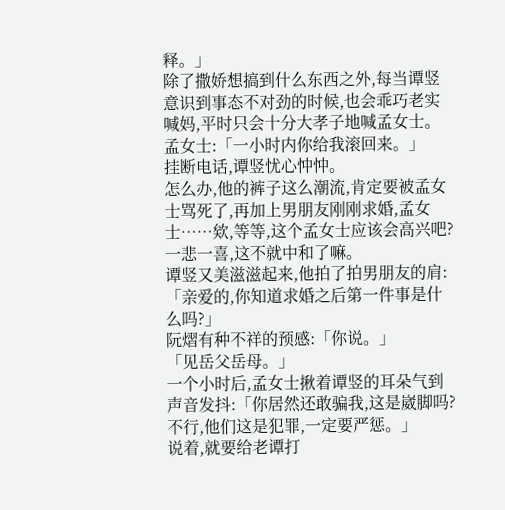释。」
除了撒娇想搞到什么东西之外,每当谭竖意识到事态不对劲的时候,也会乖巧老实喊妈,平时只会十分大孝子地喊孟女士。
孟女士:「一小时内你给我滚回来。」
挂断电话,谭竖忧心忡忡。
怎么办,他的裤子这么潮流,肯定要被孟女士骂死了,再加上男朋友刚刚求婚,孟女士……欸,等等,这个孟女士应该会高兴吧?
一悲一喜,这不就中和了嘛。
谭竖又美滋滋起来,他拍了拍男朋友的肩:「亲爱的,你知道求婚之后第一件事是什么吗?」
阮熠有种不祥的预感:「你说。」
「见岳父岳母。」
一个小时后,孟女士揪着谭竖的耳朵气到声音发抖:「你居然还敢骗我,这是崴脚吗?不行,他们这是犯罪,一定要严惩。」
说着,就要给老谭打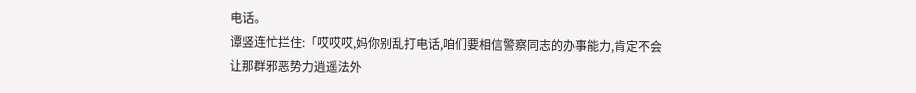电话。
谭竖连忙拦住:「哎哎哎,妈你别乱打电话,咱们要相信警察同志的办事能力,肯定不会让那群邪恶势力逍遥法外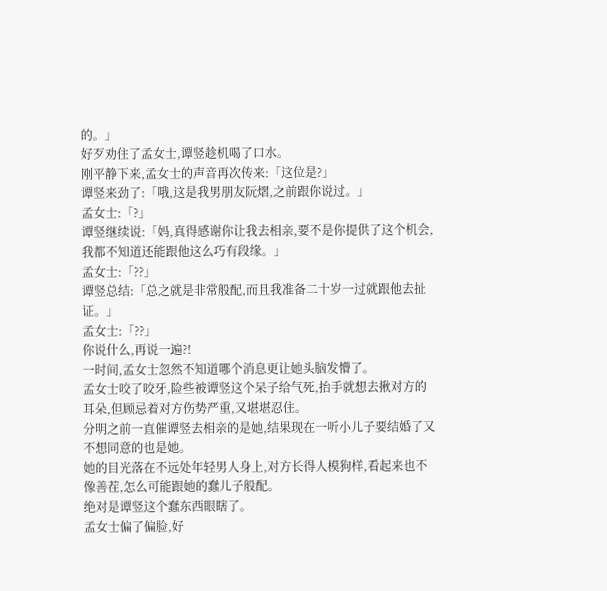的。」
好歹劝住了孟女士,谭竖趁机喝了口水。
刚平静下来,孟女士的声音再次传来:「这位是?」
谭竖来劲了:「哦,这是我男朋友阮熠,之前跟你说过。」
孟女士:「?」
谭竖继续说:「妈,真得感谢你让我去相亲,要不是你提供了这个机会,我都不知道还能跟他这么巧有段缘。」
孟女士:「??」
谭竖总结:「总之就是非常般配,而且我准备二十岁一过就跟他去扯证。」
孟女士:「??」
你说什么,再说一遍?!
一时间,孟女士忽然不知道哪个消息更让她头脑发懵了。
孟女士咬了咬牙,险些被谭竖这个呆子给气死,抬手就想去揪对方的耳朵,但顾忌着对方伤势严重,又堪堪忍住。
分明之前一直催谭竖去相亲的是她,结果现在一听小儿子要结婚了又不想同意的也是她。
她的目光落在不远处年轻男人身上,对方长得人模狗样,看起来也不像善茬,怎么可能跟她的蠢儿子般配。
绝对是谭竖这个蠢东西眼瞎了。
孟女士偏了偏脸,好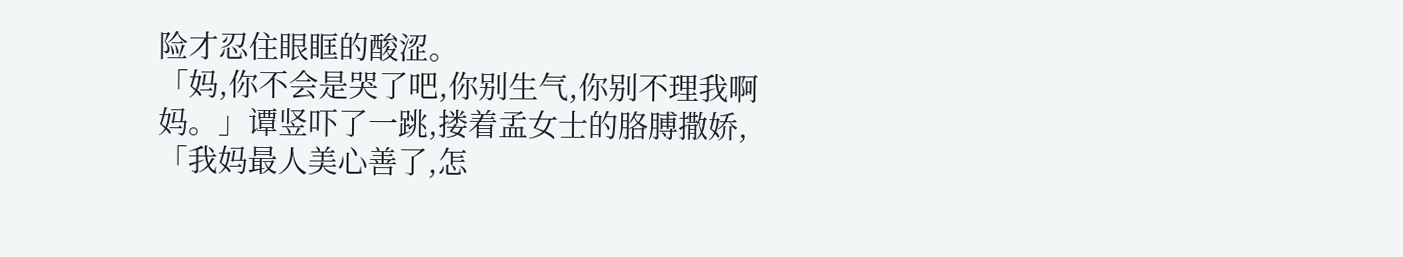险才忍住眼眶的酸涩。
「妈,你不会是哭了吧,你别生气,你别不理我啊妈。」谭竖吓了一跳,搂着孟女士的胳膊撒娇,「我妈最人美心善了,怎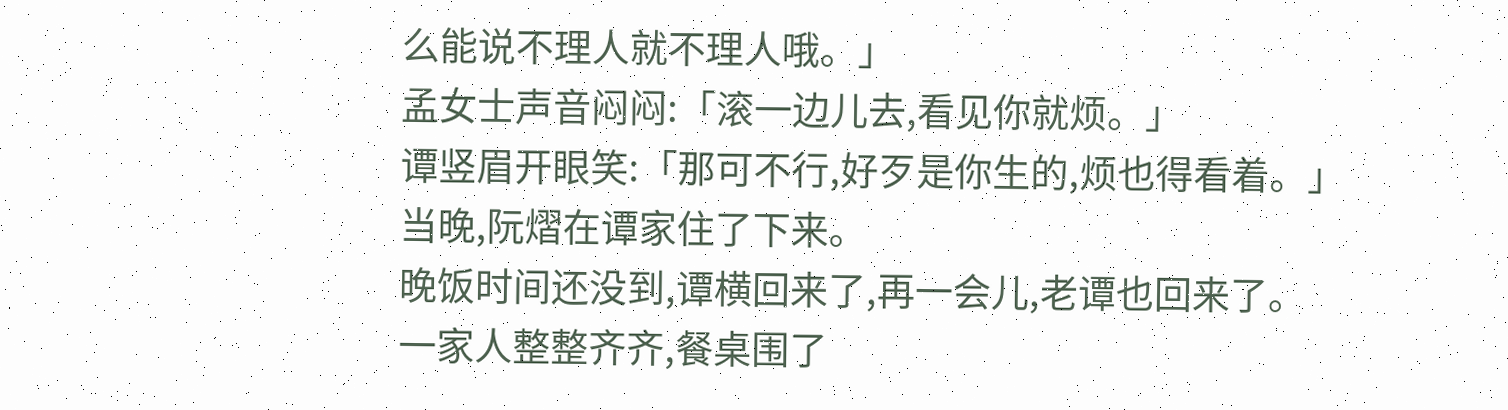么能说不理人就不理人哦。」
孟女士声音闷闷:「滚一边儿去,看见你就烦。」
谭竖眉开眼笑:「那可不行,好歹是你生的,烦也得看着。」
当晚,阮熠在谭家住了下来。
晚饭时间还没到,谭横回来了,再一会儿,老谭也回来了。
一家人整整齐齐,餐桌围了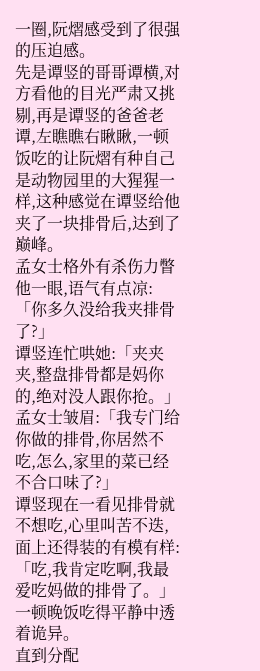一圈,阮熠感受到了很强的压迫感。
先是谭竖的哥哥谭横,对方看他的目光严肃又挑剔,再是谭竖的爸爸老谭,左瞧瞧右瞅瞅,一顿饭吃的让阮熠有种自己是动物园里的大猩猩一样,这种感觉在谭竖给他夹了一块排骨后,达到了巅峰。
孟女士格外有杀伤力瞥他一眼,语气有点凉:「你多久没给我夹排骨了?」
谭竖连忙哄她:「夹夹夹,整盘排骨都是妈你的,绝对没人跟你抢。」
孟女士皱眉:「我专门给你做的排骨,你居然不吃,怎么,家里的菜已经不合口味了?」
谭竖现在一看见排骨就不想吃,心里叫苦不迭,面上还得装的有模有样:「吃,我肯定吃啊,我最爱吃妈做的排骨了。」
一顿晚饭吃得平静中透着诡异。
直到分配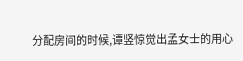分配房间的时候,谭竖惊觉出孟女士的用心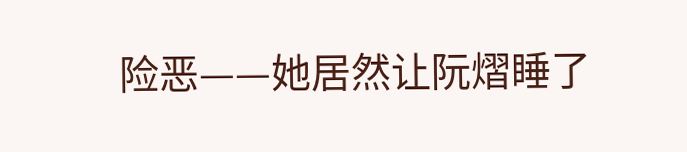险恶——她居然让阮熠睡了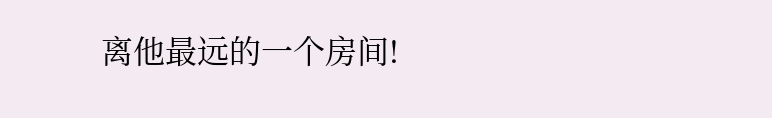离他最远的一个房间!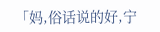「妈,俗话说的好,宁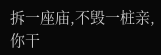拆一座庙,不毁一桩亲,你干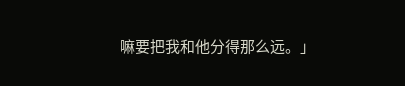嘛要把我和他分得那么远。」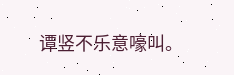谭竖不乐意嚎叫。